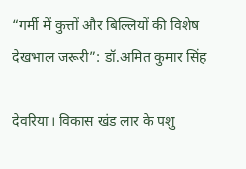“गर्मी में कुत्तों और बिल्लियों की विशेष देखभाल जरूरी”: डॉ.अमित कुमार सिंह

देवरिया। विकास खंड लार के पशु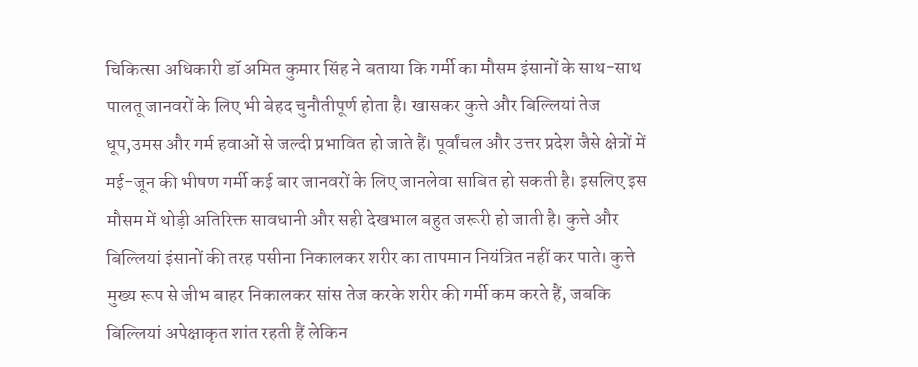चिकित्सा अधिकारी डॉ अमित कुमार सिंह ने बताया कि गर्मी का मौसम इंसानों के साथ-साथ पालतू जानवरों के लिए भी बेहद चुनौतीपूर्ण होता है। खासकर कुत्ते और बिल्लियां तेज धूप,उमस और गर्म हवाओं से जल्दी प्रभावित हो जाते हैं। पूर्वांचल और उत्तर प्रदेश जैसे क्षेत्रों में मई-जून की भीषण गर्मी कई बार जानवरों के लिए जानलेवा साबित हो सकती है। इसलिए इस मौसम में थोड़ी अतिरिक्त सावधानी और सही देखभाल बहुत जरूरी हो जाती है। कुत्ते और बिल्लियां इंसानों की तरह पसीना निकालकर शरीर का तापमान नियंत्रित नहीं कर पाते। कुत्ते मुख्य रूप से जीभ बाहर निकालकर सांस तेज करके शरीर की गर्मी कम करते हैं, जबकि बिल्लियां अपेक्षाकृत शांत रहती हैं लेकिन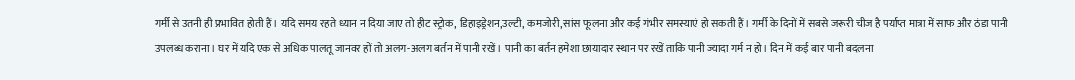गर्मी से उतनी ही प्रभावित होती हैं। यदि समय रहते ध्यान न दिया जाए तो हीट स्ट्रोक, डिहाइड्रेशन,उल्टी, कमजोरी,सांस फूलना और कई गंभीर समस्याएं हो सकती हैं। गर्मी के दिनों में सबसे जरूरी चीज है पर्याप्त मात्रा में साफ और ठंडा पानी उपलब्ध कराना। घर में यदि एक से अधिक पालतू जानवर हों तो अलग-अलग बर्तन में पानी रखें। पानी का बर्तन हमेशा छायादार स्थान पर रखें ताकि पानी ज्यादा गर्म न हो। दिन में कई बार पानी बदलना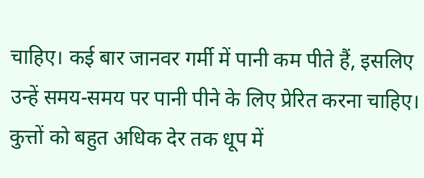चाहिए। कई बार जानवर गर्मी में पानी कम पीते हैं, इसलिए उन्हें समय-समय पर पानी पीने के लिए प्रेरित करना चाहिए। कुत्तों को बहुत अधिक देर तक धूप में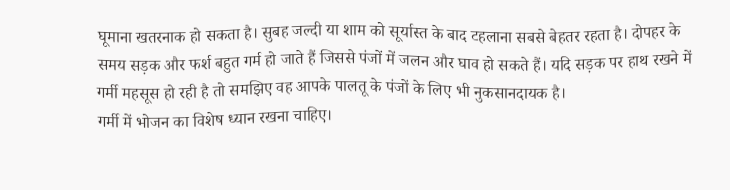घूमाना खतरनाक हो सकता है। सुबह जल्दी या शाम को सूर्यास्त के बाद टहलाना सबसे बेहतर रहता है। दोपहर के समय सड़क और फर्श बहुत गर्म हो जाते हैं जिससे पंजों में जलन और घाव हो सकते हैं। यदि सड़क पर हाथ रखने में गर्मी महसूस हो रही है तो समझिए वह आपके पालतू के पंजों के लिए भी नुकसानदायक है।
गर्मी में भोजन का विशेष ध्यान रखना चाहिए।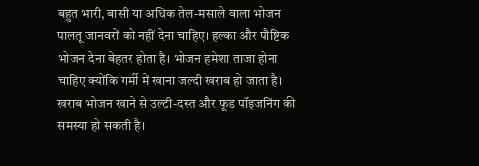बहुत भारी, बासी या अधिक तेल-मसाले वाला भोजन पालतू जानवरों को नहीं देना चाहिए। हल्का और पौष्टिक भोजन देना बेहतर होता है। भोजन हमेशा ताजा होना चाहिए क्योंकि गर्मी में खाना जल्दी खराब हो जाता है। खराब भोजन खाने से उल्टी-दस्त और फूड पॉइजनिंग की समस्या हो सकती है।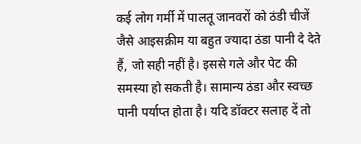कई लोग गर्मी में पालतू जानवरों को ठंडी चीजें जैसे आइसक्रीम या बहुत ज्यादा ठंडा पानी दे देते हैं, जो सही नहीं है। इससे गले और पेट की समस्या हो सकती है। सामान्य ठंडा और स्वच्छ पानी पर्याप्त होता है। यदि डॉक्टर सलाह दें तो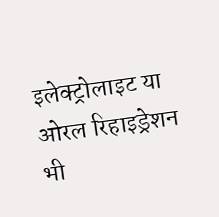इलेक्ट्रोलाइट या ओरल रिहाइड्रेशन भी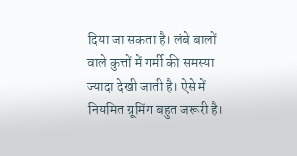दिया जा सकता है। लंबे बालों वाले कुत्तों में गर्मी की समस्या ज्यादा देखी जाती है। ऐसे में नियमित ग्रूमिंग बहुत जरूरी है।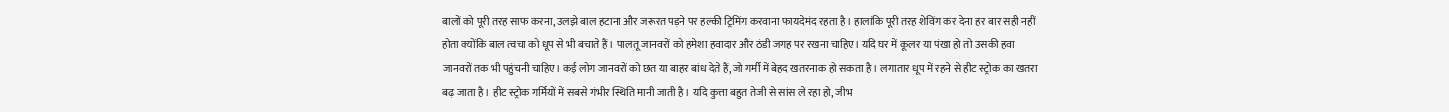बालों को पूरी तरह साफ करना,उलझे बाल हटाना और जरूरत पड़ने पर हल्की ट्रिमिंग करवाना फायदेमंद रहता है। हालांकि पूरी तरह शेविंग कर देना हर बार सही नहीं होता क्योंकि बाल त्वचा को धूप से भी बचाते हैं। पालतू जानवरों को हमेशा हवादार और ठंडी जगह पर रखना चाहिए। यदि घर में कूलर या पंखा हो तो उसकी हवा जानवरों तक भी पहुंचनी चाहिए। कई लोग जानवरों को छत या बाहर बांध देते हैं,जो गर्मी में बेहद खतरनाक हो सकता है। लगातार धूप में रहने से हीट स्ट्रोक का खतरा बढ़ जाता है। हीट स्ट्रोक गर्मियों में सबसे गंभीर स्थिति मानी जाती है। यदि कुत्ता बहुत तेजी से सांस ले रहा हो, जीभ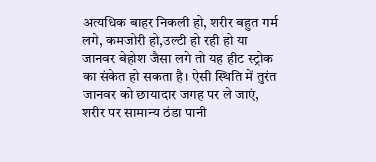अत्यधिक बाहर निकली हो, शरीर बहुत गर्म लगे, कमजोरी हो,उल्टी हो रही हो या जानवर बेहोश जैसा लगे तो यह हीट स्ट्रोक का संकेत हो सकता है। ऐसी स्थिति में तुरंत जानवर को छायादार जगह पर ले जाएं, शरीर पर सामान्य ठंडा पानी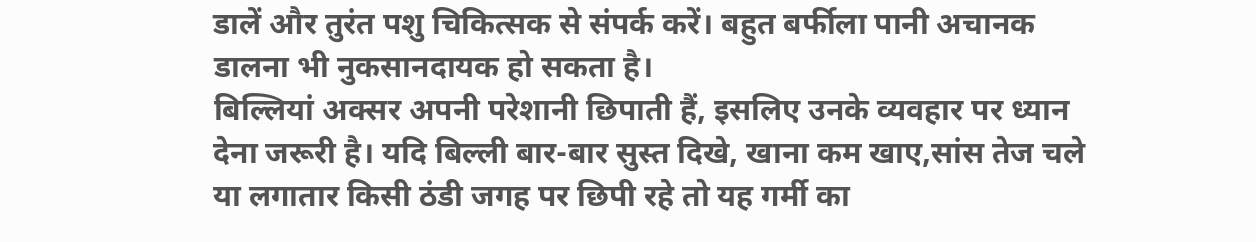डालें और तुरंत पशु चिकित्सक से संपर्क करें। बहुत बर्फीला पानी अचानक डालना भी नुकसानदायक हो सकता है।
बिल्लियां अक्सर अपनी परेशानी छिपाती हैं, इसलिए उनके व्यवहार पर ध्यान देना जरूरी है। यदि बिल्ली बार-बार सुस्त दिखे, खाना कम खाए,सांस तेज चले या लगातार किसी ठंडी जगह पर छिपी रहे तो यह गर्मी का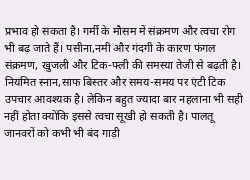प्रभाव हो सकता है। गर्मी के मौसम में संक्रमण और त्वचा रोग भी बढ़ जाते हैं। पसीना,नमी और गंदगी के कारण फंगल संक्रमण, खुजली और टिक-फ्ली की समस्या तेजी से बढ़ती है। नियमित स्नान,साफ बिस्तर और समय-समय पर एंटी टिक उपचार आवश्यक है। लेकिन बहुत ज्यादा बार नहलाना भी सही नहीं होता क्योंकि इससे त्वचा सूखी हो सकती है। पालतू जानवरों को कभी भी बंद गाड़ी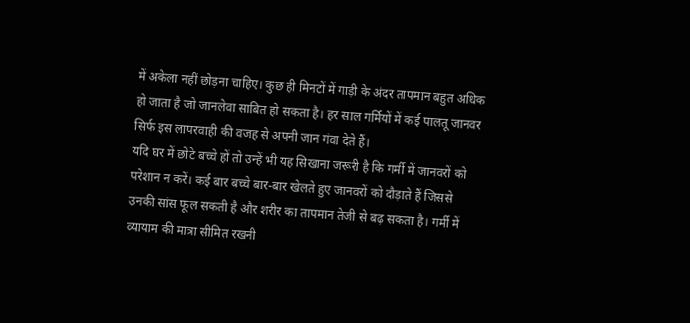में अकेला नहीं छोड़ना चाहिए। कुछ ही मिनटों में गाड़ी के अंदर तापमान बहुत अधिक हो जाता है जो जानलेवा साबित हो सकता है। हर साल गर्मियों में कई पालतू जानवर सिर्फ इस लापरवाही की वजह से अपनी जान गंवा देते हैं।
यदि घर में छोटे बच्चे हों तो उन्हें भी यह सिखाना जरूरी है कि गर्मी में जानवरों को परेशान न करें। कई बार बच्चे बार-बार खेलते हुए जानवरों को दौड़ाते हैं जिससे उनकी सांस फूल सकती है और शरीर का तापमान तेजी से बढ़ सकता है। गर्मी में व्यायाम की मात्रा सीमित रखनी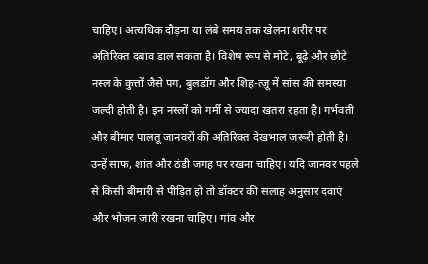चाहिए। अत्यधिक दौड़ना या लंबे समय तक खेलना शरीर पर अतिरिक्त दबाव डाल सकता है। विशेष रूप से मोटे, बूढ़े और छोटे नस्ल के कुत्तों जैसे पग, बुलडॉग और शिह-त्ज़ू में सांस की समस्या जल्दी होती है। इन नस्लों को गर्मी से ज्यादा खतरा रहता है। गर्भवती और बीमार पालतू जानवरों की अतिरिक्त देखभाल जरूरी होती है। उन्हें साफ, शांत और ठंडी जगह पर रखना चाहिए। यदि जानवर पहले से किसी बीमारी से पीड़ित हो तो डॉक्टर की सलाह अनुसार दवाएं और भोजन जारी रखना चाहिए। गांव और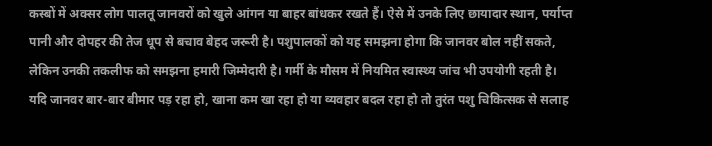कस्बों में अक्सर लोग पालतू जानवरों को खुले आंगन या बाहर बांधकर रखते हैं। ऐसे में उनके लिए छायादार स्थान, पर्याप्त पानी और दोपहर की तेज धूप से बचाव बेहद जरूरी है। पशुपालकों को यह समझना होगा कि जानवर बोल नहीं सकते, लेकिन उनकी तकलीफ को समझना हमारी जिम्मेदारी है। गर्मी के मौसम में नियमित स्वास्थ्य जांच भी उपयोगी रहती है। यदि जानवर बार-बार बीमार पड़ रहा हो, खाना कम खा रहा हो या व्यवहार बदल रहा हो तो तुरंत पशु चिकित्सक से सलाह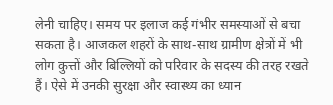लेनी चाहिए। समय पर इलाज कई गंभीर समस्याओं से बचा सकता है। आजकल शहरों के साथ-साथ ग्रामीण क्षेत्रों में भी लोग कुत्तों और बिल्लियों को परिवार के सदस्य की तरह रखते हैं। ऐसे में उनकी सुरक्षा और स्वास्थ्य का ध्यान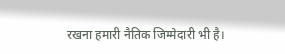रखना हमारी नैतिक जिम्मेदारी भी है।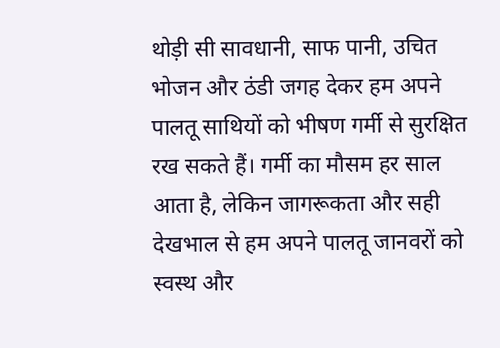थोड़ी सी सावधानी, साफ पानी, उचित भोजन और ठंडी जगह देकर हम अपने पालतू साथियों को भीषण गर्मी से सुरक्षित रख सकते हैं। गर्मी का मौसम हर साल आता है, लेकिन जागरूकता और सही देखभाल से हम अपने पालतू जानवरों को स्वस्थ और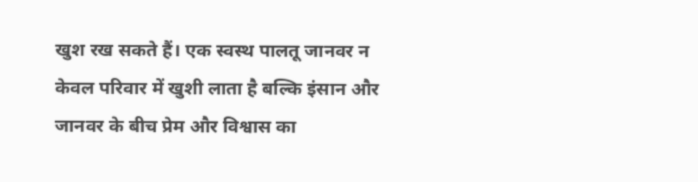खुश रख सकते हैं। एक स्वस्थ पालतू जानवर न केवल परिवार में खुशी लाता है बल्कि इंसान और जानवर के बीच प्रेम और विश्वास का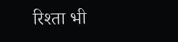रिश्ता भी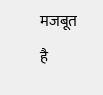मजबूत है